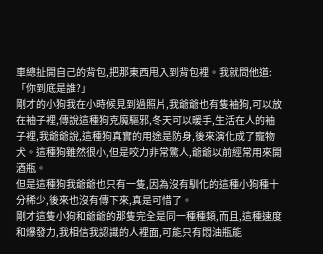車總扯開自己的背包,把那東西甩入到背包裡。我就問他道:「你到底是誰?」
剛才的小狗我在小時候見到過照片,我爺爺也有隻袖狗,可以放在袖子裡,傳說這種狗克魔驅邪,冬天可以暖手,生活在人的袖子裡,我爺爺說,這種狗真實的用途是防身,後來演化成了寵物犬。這種狗雖然很小,但是咬力非常驚人,爺爺以前經常用來開酒瓶。
但是這種狗我爺爺也只有一隻,因為沒有馴化的這種小狗種十分稀少,後來也沒有傳下來,真是可惜了。
剛才這隻小狗和爺爺的那隻完全是同一種種類,而且,這種速度和爆發力,我相信我認識的人裡面,可能只有悶油瓶能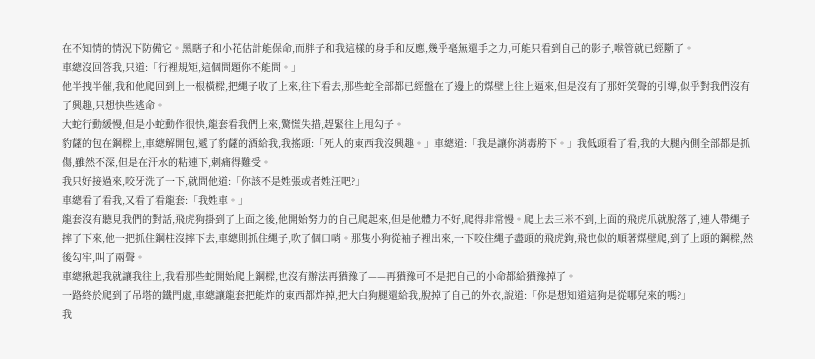在不知情的情況下防備它。黑瞎子和小花估計能保命,而胖子和我這樣的身手和反應,幾乎毫無還手之力,可能只看到自己的影子,喉管就已經斷了。
車總沒回答我,只道:「行裡規矩,這個問題你不能問。」
他半拽半催,我和他爬回到上一根橫樑,把繩子收了上來,往下看去,那些蛇全部都已經盤在了邊上的煤壁上往上逼來,但是沒有了那奸笑聲的引導,似乎對我們沒有了興趣,只想快些逃命。
大蛇行動緩慢,但是小蛇動作很快,龍套看我們上來,驚慌失措,趕緊往上甩勾子。
豹薩的包在鋼樑上,車總解開包,遞了豹薩的酒給我,我搖頭:「死人的東西我沒興趣。」車總道:「我是讓你消毒胯下。」我低頭看了看,我的大腿內側全部都是抓傷,雖然不深,但是在汗水的粘連下,刺痛得難受。
我只好接過來,咬牙洗了一下,就問他道:「你該不是姓張或者姓汪吧?」
車總看了看我,又看了看龍套:「我姓車。」
龍套沒有聽見我們的對話,飛虎狗掛到了上面之後,他開始努力的自己爬起來,但是他體力不好,爬得非常慢。爬上去三米不到,上面的飛虎爪就脫落了,連人帶繩子摔了下來,他一把抓住鋼柱沒摔下去,車總則抓住繩子,吹了個口哨。那隻小狗從袖子裡出來,一下咬住繩子盡頭的飛虎鉤,飛也似的順著煤壁爬,到了上頭的鋼樑,然後勾牢,叫了兩聲。
車總揪起我就讓我往上,我看那些蛇開始爬上鋼樑,也沒有辦法再猶豫了——再猶豫可不是把自己的小命都給猶豫掉了。
一路終於爬到了吊塔的鐵門處,車總讓龍套把能炸的東西都炸掉,把大白狗腿還給我,脫掉了自己的外衣,說道:「你是想知道這狗是從哪兒來的嗎?」
我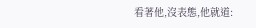看著他,沒表態,他就道: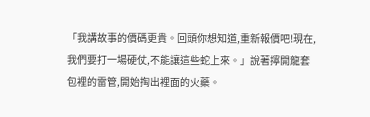「我講故事的價碼更貴。回頭你想知道,重新報價吧!現在,我們要打一場硬仗,不能讓這些蛇上來。」說著擰開龍套包裡的雷管,開始掏出裡面的火藥。